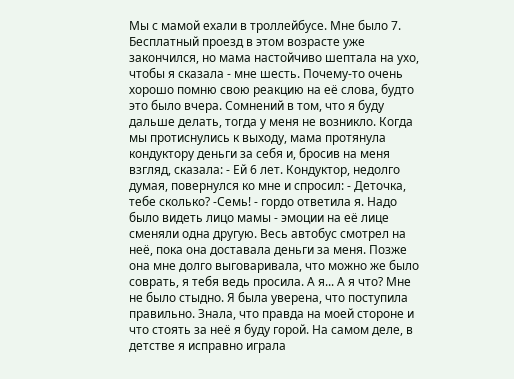Мы с мамой ехали в троллейбусе. Мне было 7. Бесплатный проезд в этом возрасте уже закончился, но мама настойчиво шептала на ухо, чтобы я сказала - мне шесть. Почему-то очень хорошо помню свою реакцию на её слова, будто это было вчера. Сомнений в том, что я буду дальше делать, тогда у меня не возникло. Когда мы протиснулись к выходу, мама протянула кондуктору деньги за себя и, бросив на меня взгляд, сказала: - Ей 6 лет. Кондуктор, недолго думая, повернулся ко мне и спросил: - Деточка, тебе сколько? -Семь! - гордо ответила я. Надо было видеть лицо мамы - эмоции на её лице сменяли одна другую. Весь автобус смотрел на неё, пока она доставала деньги за меня. Позже она мне долго выговаривала, что можно же было соврать, я тебя ведь просила. А я... А я что? Мне не было стыдно. Я была уверена, что поступила правильно. Знала, что правда на моей стороне и что стоять за неё я буду горой. На самом деле, в детстве я исправно играла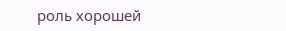роль хорошей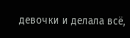девочки и делала всё,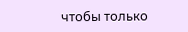чтобы только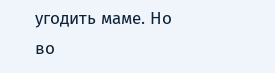угодить маме. Но во